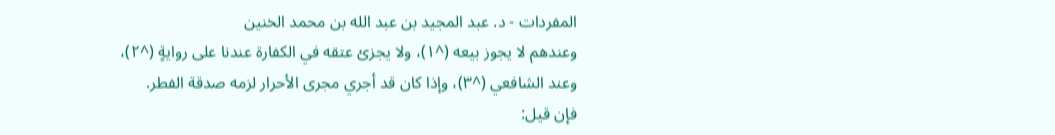المفردات - د. عبد المجيد بن عبد الله بن محمد الخنين
وعندهم لا يجوز بيعه (^١)، ولا يجزئ عتقه في الكفارة عندنا على روايةٍ (^٢)، وعند الشافعي (^٣)، وإذا كان قد أجري مجرى الأحرار لزمه صدقة الفطر.
فإن قيل: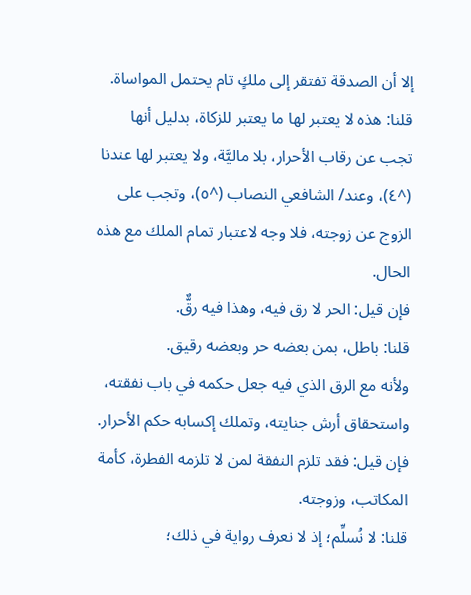إلا أن الصدقة تفتقر إلى ملكٍ تام يحتمل المواساة.
قلنا: هذه لا يعتبر لها ما يعتبر للزكاة، بدليل أنها تجب عن رقاب الأحرار، بلا ماليَّة، ولا يعتبر لها عندنا (^٤)، وعند/ الشافعي النصاب (^٥)، وتجب على الزوج عن زوجته، فلا وجه لاعتبار تمام الملك مع هذه الحال.
فإن قيل: الحر لا رق فيه، وهذا فيه رقٌّ.
قلنا: باطل، بمن بعضه حر وبعضه رقيق.
ولأنه مع الرق الذي فيه جعل حكمه في باب نفقته، واستحقاق أرش جنايته، وتملك إكسابه حكم الأحرار.
فإن قيل: فقد تلزم النفقة لمن لا تلزمه الفطرة، كأمة المكاتب، وزوجته.
قلنا: لا نُسلِّم؛ إذ لا نعرف رواية في ذلك؛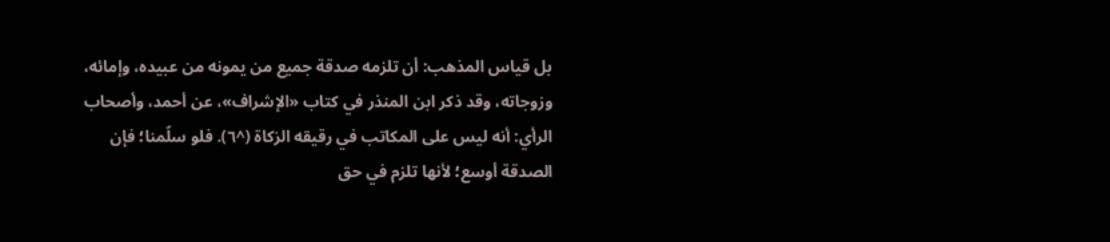بل قياس المذهب: أن تلزمه صدقة جميع من يمونه من عبيده، وإمائه، وزوجاته، وقد ذكر ابن المنذر في كتاب «الإشراف»، عن أحمد، وأصحاب الرأي: أنه ليس على المكاتب في رقيقه الزكاة (^٦). فلو سلّمنا؛ فإن الصدقة أوسع؛ لأنها تلزم في حق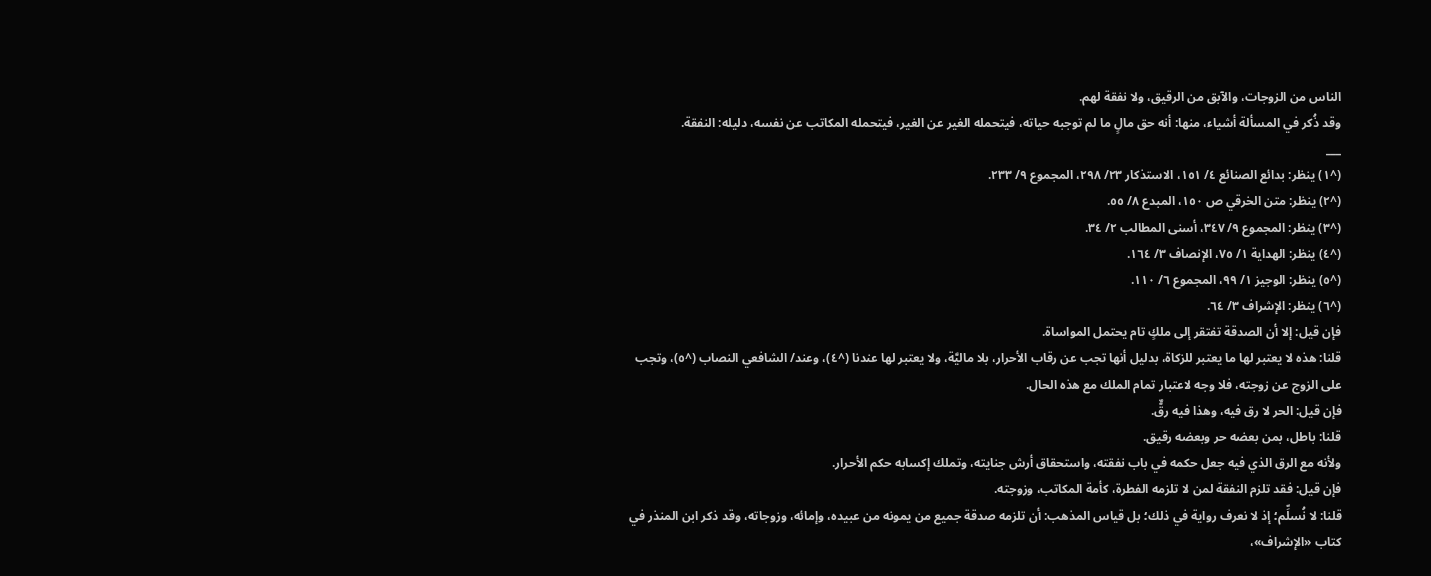الناس من الزوجات، والآبق من الرقيق، ولا نفقة لهم.
وقد ذُكر في المسألة أشياء، منها: أنه حق مالٍ ما لم توجبه حياته، فيتحمله الغير عن الغير، فيتحمله المكاتب عن نفسه، دليله: النفقة.
___
(^١) ينظر: بدائع الصنائع ٤/ ١٥١، الاستذكار ٢٣/ ٢٩٨، المجموع ٩/ ٢٣٣.
(^٢) ينظر: متن الخرقي ص ١٥٠، المبدع ٨/ ٥٥.
(^٣) ينظر: المجموع ٩/ ٣٤٧، أسنى المطالب ٢/ ٣٤.
(^٤) ينظر: الهداية ١/ ٧٥، الإنصاف ٣/ ١٦٤.
(^٥) ينظر: الوجيز ١/ ٩٩، المجموع ٦/ ١١٠.
(^٦) ينظر: الإشراف ٣/ ٦٤.
فإن قيل: إلا أن الصدقة تفتقر إلى ملكٍ تام يحتمل المواساة.
قلنا: هذه لا يعتبر لها ما يعتبر للزكاة، بدليل أنها تجب عن رقاب الأحرار، بلا ماليَّة، ولا يعتبر لها عندنا (^٤)، وعند/ الشافعي النصاب (^٥)، وتجب على الزوج عن زوجته، فلا وجه لاعتبار تمام الملك مع هذه الحال.
فإن قيل: الحر لا رق فيه، وهذا فيه رقٌّ.
قلنا: باطل، بمن بعضه حر وبعضه رقيق.
ولأنه مع الرق الذي فيه جعل حكمه في باب نفقته، واستحقاق أرش جنايته، وتملك إكسابه حكم الأحرار.
فإن قيل: فقد تلزم النفقة لمن لا تلزمه الفطرة، كأمة المكاتب، وزوجته.
قلنا: لا نُسلِّم؛ إذ لا نعرف رواية في ذلك؛ بل قياس المذهب: أن تلزمه صدقة جميع من يمونه من عبيده، وإمائه، وزوجاته، وقد ذكر ابن المنذر في كتاب «الإشراف»،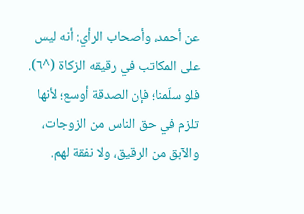عن أحمد، وأصحاب الرأي: أنه ليس على المكاتب في رقيقه الزكاة (^٦). فلو سلّمنا؛ فإن الصدقة أوسع؛ لأنها تلزم في حق الناس من الزوجات، والآبق من الرقيق، ولا نفقة لهم.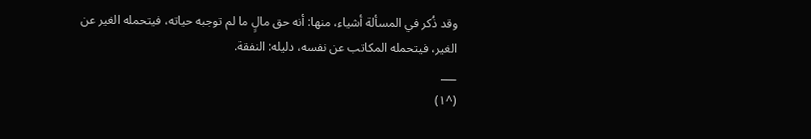وقد ذُكر في المسألة أشياء، منها: أنه حق مالٍ ما لم توجبه حياته، فيتحمله الغير عن الغير، فيتحمله المكاتب عن نفسه، دليله: النفقة.
___
(^١)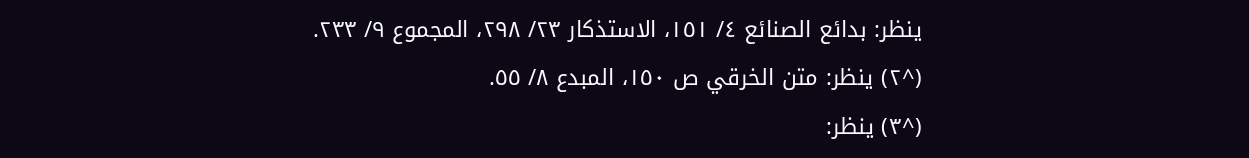ينظر: بدائع الصنائع ٤/ ١٥١، الاستذكار ٢٣/ ٢٩٨، المجموع ٩/ ٢٣٣.
(^٢) ينظر: متن الخرقي ص ١٥٠، المبدع ٨/ ٥٥.
(^٣) ينظر: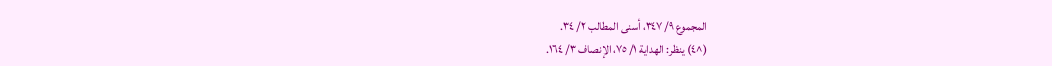المجموع ٩/ ٣٤٧، أسنى المطالب ٢/ ٣٤.
(^٤) ينظر: الهداية ١/ ٧٥، الإنصاف ٣/ ١٦٤.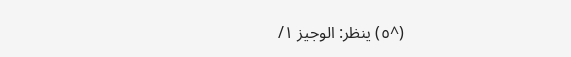(^٥) ينظر: الوجيز ١/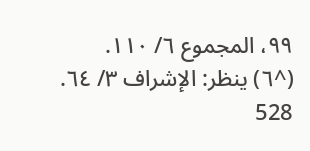٩٩، المجموع ٦/ ١١٠.
(^٦) ينظر: الإشراف ٣/ ٦٤.
528